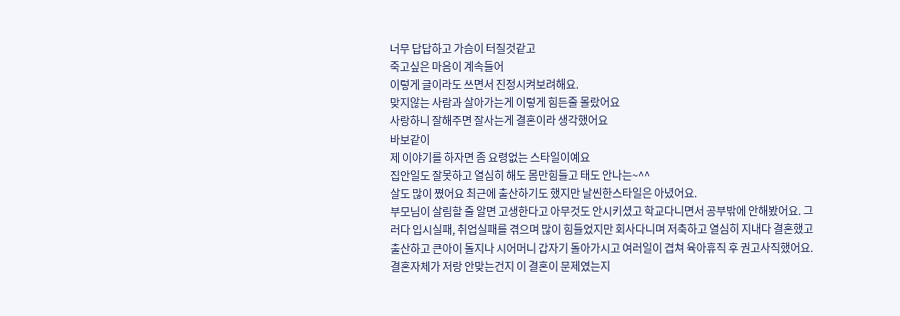너무 답답하고 가슴이 터질것같고
죽고싶은 마음이 계속들어
이렇게 글이라도 쓰면서 진정시켜보려해요.
맞지않는 사람과 살아가는게 이렇게 힘든줄 몰랐어요
사랑하니 잘해주면 잘사는게 결혼이라 생각했어요
바보같이
제 이야기를 하자면 좀 요령없는 스타일이예요
집안일도 잘못하고 열심히 해도 몸만힘들고 태도 안나는~^^
살도 많이 쪘어요 최근에 출산하기도 했지만 날씬한스타일은 아녔어요.
부모님이 살림할 줄 알면 고생한다고 아무것도 안시키셨고 학교다니면서 공부밖에 안해봤어요. 그러다 입시실패, 취업실패를 겪으며 많이 힘들었지만 회사다니며 저축하고 열심히 지내다 결혼했고 출산하고 큰아이 돌지나 시어머니 갑자기 돌아가시고 여러일이 겹쳐 육아휴직 후 권고사직했어요.
결혼자체가 저랑 안맞는건지 이 결혼이 문제였는지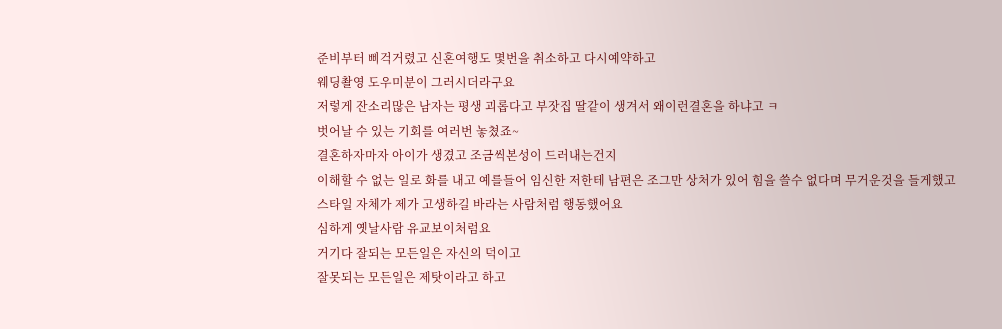준비부터 삐걱거렸고 신혼여행도 몇번을 취소하고 다시예약하고
웨딩촬영 도우미분이 그러시더라구요
저렇게 잔소리많은 남자는 평생 괴롭다고 부잣집 딸같이 생겨서 왜이런결혼을 하냐고 ㅋ
벗어날 수 있는 기회를 여러번 놓쳤죠~
결혼하자마자 아이가 생겼고 조금씩본성이 드러내는건지
이해할 수 없는 일로 화를 내고 예를들어 임신한 저한테 남편은 조그만 상처가 있어 힘을 쓸수 없다며 무거운것을 들게했고
스타일 자체가 제가 고생하길 바라는 사람처럼 행동했어요
심하게 옛날사람 유교보이처럼요
거기다 잘되는 모든일은 자신의 덕이고
잘못되는 모든일은 제탓이라고 하고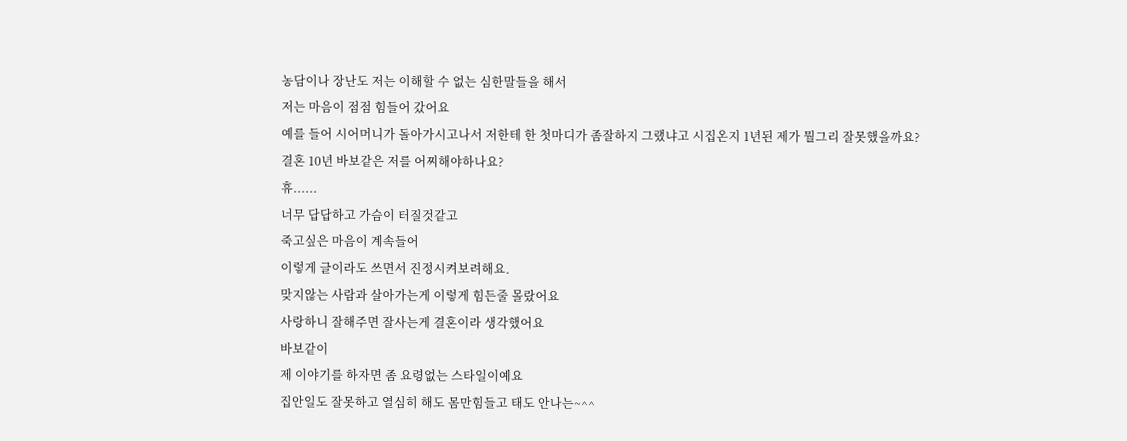농담이나 장난도 저는 이해할 수 없는 심한말들을 해서
저는 마음이 점점 힘들어 갔어요
예를 들어 시어머니가 돌아가시고나서 저한테 한 첫마디가 좀잘하지 그랬냐고 시집온지 1년된 제가 뭘그리 잘못했을까요?
결혼 10년 바보같은 저를 어찌해야하나요?
휴......
너무 답답하고 가슴이 터질것같고
죽고싶은 마음이 계속들어
이렇게 글이라도 쓰면서 진정시켜보려해요.
맞지않는 사람과 살아가는게 이렇게 힘든줄 몰랐어요
사랑하니 잘해주면 잘사는게 결혼이라 생각했어요
바보같이
제 이야기를 하자면 좀 요령없는 스타일이예요
집안일도 잘못하고 열심히 해도 몸만힘들고 태도 안나는~^^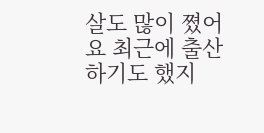살도 많이 쪘어요 최근에 출산하기도 했지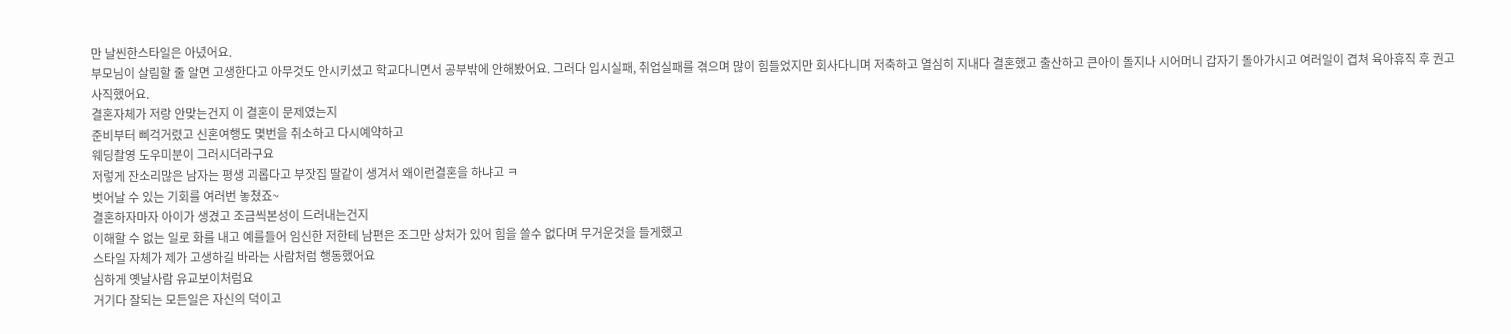만 날씬한스타일은 아녔어요.
부모님이 살림할 줄 알면 고생한다고 아무것도 안시키셨고 학교다니면서 공부밖에 안해봤어요. 그러다 입시실패, 취업실패를 겪으며 많이 힘들었지만 회사다니며 저축하고 열심히 지내다 결혼했고 출산하고 큰아이 돌지나 시어머니 갑자기 돌아가시고 여러일이 겹쳐 육아휴직 후 권고사직했어요.
결혼자체가 저랑 안맞는건지 이 결혼이 문제였는지
준비부터 삐걱거렸고 신혼여행도 몇번을 취소하고 다시예약하고
웨딩촬영 도우미분이 그러시더라구요
저렇게 잔소리많은 남자는 평생 괴롭다고 부잣집 딸같이 생겨서 왜이런결혼을 하냐고 ㅋ
벗어날 수 있는 기회를 여러번 놓쳤죠~
결혼하자마자 아이가 생겼고 조금씩본성이 드러내는건지
이해할 수 없는 일로 화를 내고 예를들어 임신한 저한테 남편은 조그만 상처가 있어 힘을 쓸수 없다며 무거운것을 들게했고
스타일 자체가 제가 고생하길 바라는 사람처럼 행동했어요
심하게 옛날사람 유교보이처럼요
거기다 잘되는 모든일은 자신의 덕이고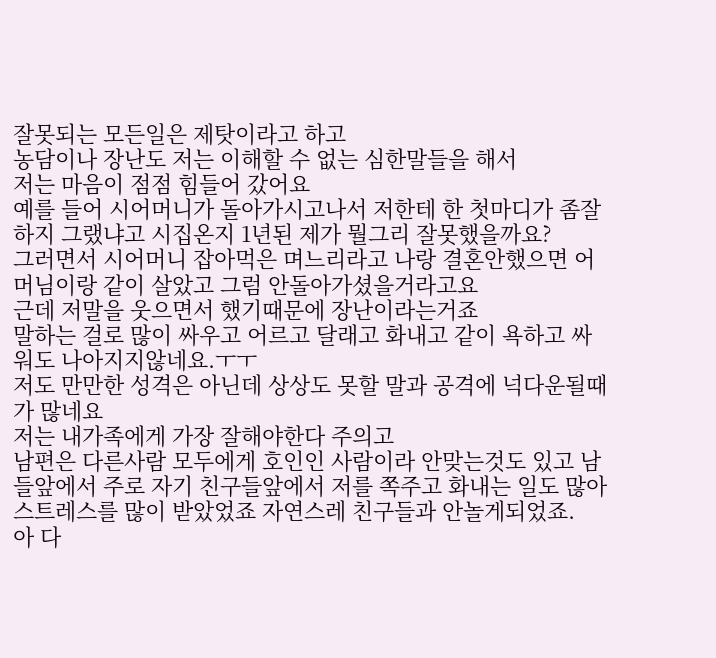잘못되는 모든일은 제탓이라고 하고
농담이나 장난도 저는 이해할 수 없는 심한말들을 해서
저는 마음이 점점 힘들어 갔어요
예를 들어 시어머니가 돌아가시고나서 저한테 한 첫마디가 좀잘하지 그랬냐고 시집온지 1년된 제가 뭘그리 잘못했을까요?
그러면서 시어머니 잡아먹은 며느리라고 나랑 결혼안했으면 어머님이랑 같이 살았고 그럼 안돌아가셨을거라고요
근데 저말을 웃으면서 했기때문에 장난이라는거죠
말하는 걸로 많이 싸우고 어르고 달래고 화내고 같이 욕하고 싸워도 나아지지않네요.ㅜㅜ
저도 만만한 성격은 아닌데 상상도 못할 말과 공격에 넉다운될때가 많네요
저는 내가족에게 가장 잘해야한다 주의고
남편은 다른사람 모두에게 호인인 사람이라 안맞는것도 있고 남들앞에서 주로 자기 친구들앞에서 저를 쪽주고 화내는 일도 많아 스트레스를 많이 받았었죠 자연스레 친구들과 안놀게되었죠.
아 다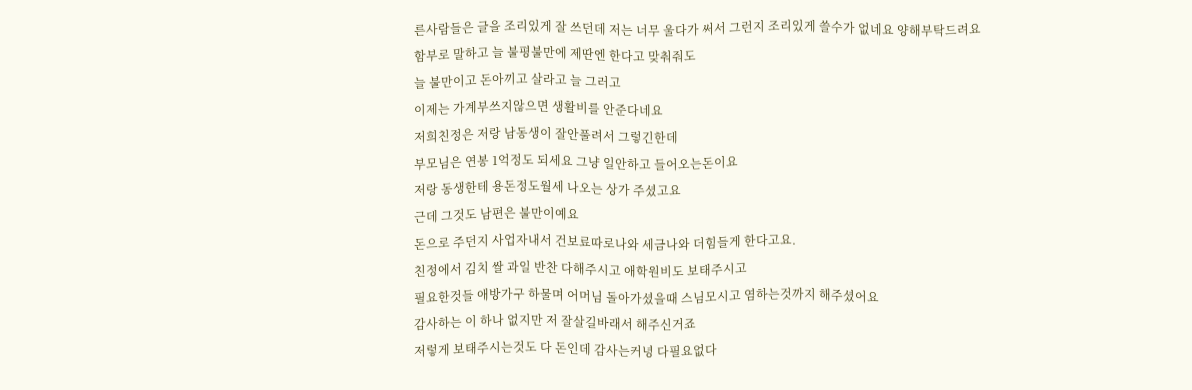른사람들은 글을 조리있게 잘 쓰던데 저는 너무 울다가 써서 그런지 조리있게 쓸수가 없네요 양해부탁드려요
함부로 말하고 늘 불평불만에 제딴엔 한다고 맞춰줘도
늘 불만이고 돈아끼고 살라고 늘 그러고
이제는 가계부쓰지않으면 생활비를 안준다네요
저희친정은 저랑 남동생이 잘안풀려서 그렇긴한데
부모님은 연봉 1억정도 되세요 그냥 일안하고 들어오는돈이요
저랑 동생한테 용돈정도월세 나오는 상가 주셨고요
근데 그것도 남편은 불만이예요
돈으로 주던지 사업자내서 건보료따로나와 세금나와 더힘들게 한다고요.
친정에서 김치 쌀 과일 반찬 다해주시고 애학원비도 보태주시고
필요한것들 애방가구 하물며 어머님 돌아가셨을때 스님모시고 염하는것까지 해주셨어요
감사하는 이 하나 없지만 저 잘살길바래서 해주신거죠
저렇게 보태주시는것도 다 돈인데 감사는커녕 다필요없다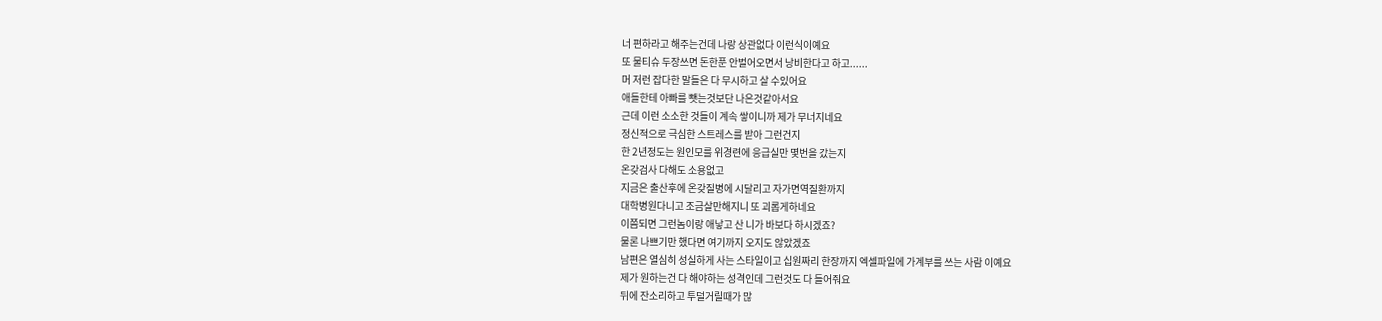너 편하라고 해주는건데 나랑 상관없다 이런식이예요
또 물티슈 두장쓰면 돈한푼 안벌어오면서 낭비한다고 하고......
머 저런 잡다한 말들은 다 무시하고 살 수있어요
애들한테 아빠를 뺏는것보단 나은것같아서요
근데 이런 소소한 것들이 계속 쌓이니까 제가 무너지네요
정신적으로 극심한 스트레스를 받아 그런건지
한 2년정도는 원인모를 위경련에 응급실만 몇번을 갔는지
온갖검사 다해도 소용없고
지금은 출산후에 온갖질병에 시달리고 자가면역질환까지
대학병원다니고 조금살만해지니 또 괴롭게하네요
이쯤되면 그런놈이랑 애낳고 산 니가 바보다 하시겠죠?
물론 나쁘기만 했다면 여기까지 오지도 않았겠죠
남편은 열심히 성실하게 사는 스타일이고 십원짜리 한장까지 엑셀파일에 가계부를 쓰는 사람 이예요
제가 원하는건 다 해야하는 성격인데 그런것도 다 들어줘요
뒤에 잔소리하고 투덜거릴때가 많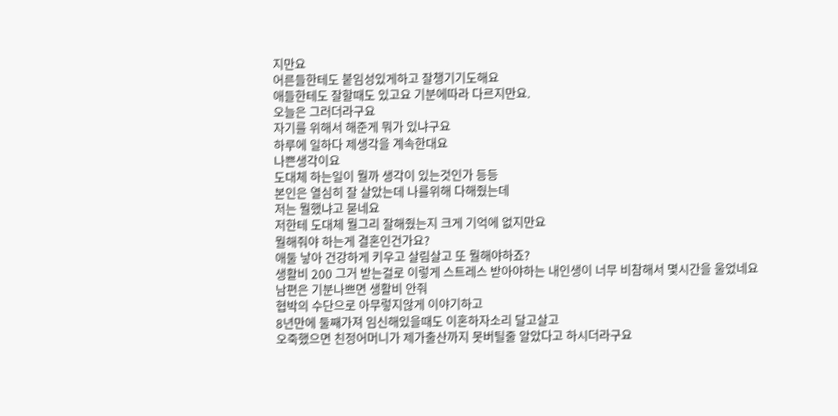지만요
어른들한테도 붙임성있게하고 잘챙기기도해요
애들한테도 잘할때도 있고요 기분에따라 다르지만요.
오늘은 그러더라구요
자기를 위해서 해준게 뭐가 있냐구요
하루에 일하다 제생각을 계속한대요
나쁜생각이요
도대체 하는일이 뭘까 생각이 있는것인가 등등
본인은 열심히 잘 살았는데 나를위해 다해줬는데
저는 뭘했냐고 묻네요
저한테 도대체 뭘그리 잘해줬는지 크게 기억에 없지만요
뭘해줘야 하는게 결혼인건가요?
애둘 낳아 건강하게 키우고 살림살고 또 뭘해야하죠?
생활비 200 그거 받는걸로 이렇게 스트레스 받아야하는 내인생이 너무 비참해서 몇시간을 울었네요
남편은 기분나쁘면 생활비 안줘
협박의 수단으로 아무렇지않게 이야기하고
8년만에 둘째가져 임신해있을때도 이혼하자소리 달고살고
오죽했으면 친정어머니가 제가출산까지 못버틸줄 알았다고 하시더라구요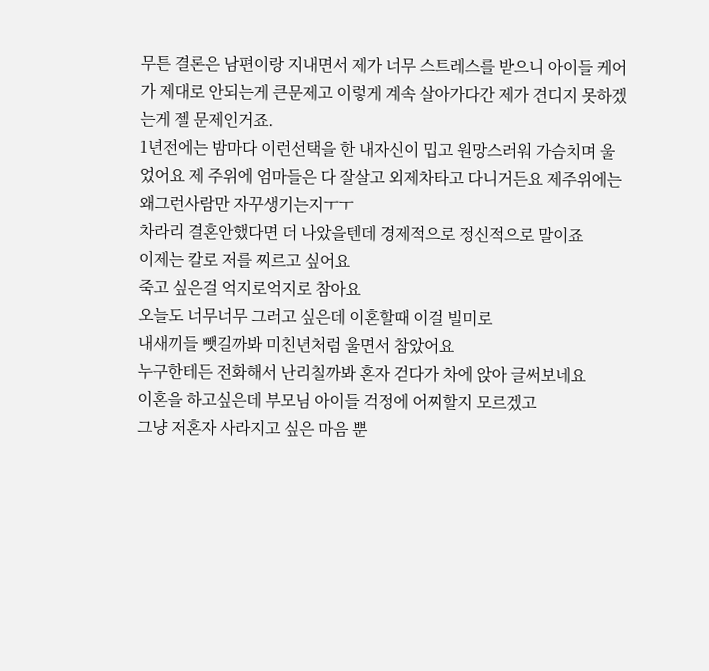무튼 결론은 남편이랑 지내면서 제가 너무 스트레스를 받으니 아이들 케어가 제대로 안되는게 큰문제고 이렇게 계속 살아가다간 제가 견디지 못하겠는게 젤 문제인거죠.
1년전에는 밤마다 이런선택을 한 내자신이 밉고 원망스러워 가슴치며 울었어요 제 주위에 엄마들은 다 잘살고 외제차타고 다니거든요 제주위에는 왜그런사람만 자꾸생기는지ㅜㅜ
차라리 결혼안했다면 더 나았을텐데 경제적으로 정신적으로 말이죠
이제는 칼로 저를 찌르고 싶어요
죽고 싶은걸 억지로억지로 참아요
오늘도 너무너무 그러고 싶은데 이혼할때 이걸 빌미로
내새끼들 뺏길까봐 미친년처럼 울면서 참았어요
누구한테든 전화해서 난리칠까봐 혼자 걷다가 차에 앉아 글써보네요
이혼을 하고싶은데 부모님 아이들 걱정에 어찌할지 모르겠고
그냥 저혼자 사라지고 싶은 마음 뿐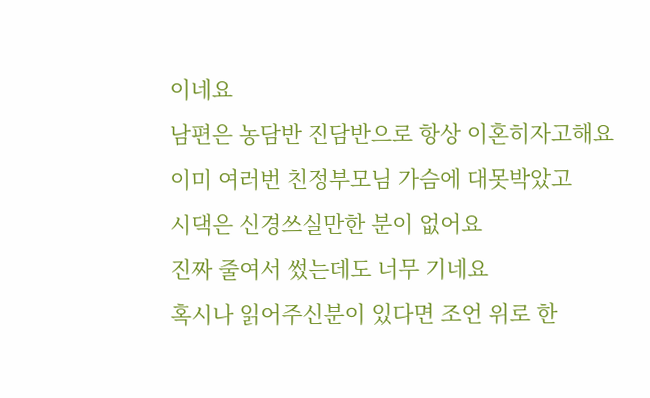이네요
남편은 농담반 진담반으로 항상 이혼히자고해요
이미 여러번 친정부모님 가슴에 대못박았고
시댁은 신경쓰실만한 분이 없어요
진짜 줄여서 썼는데도 너무 기네요
혹시나 읽어주신분이 있다면 조언 위로 한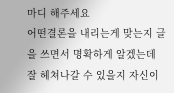마디 해주세요
어떤결론을 내리는게 맞는지 글을 쓰면서 명확하게 알겠는데
잘 헤쳐나갈 수 있을지 자신이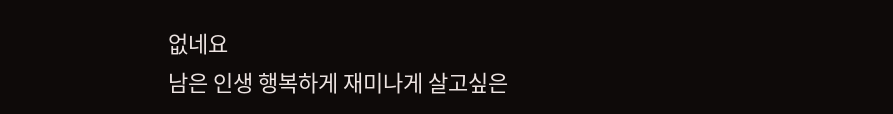없네요
남은 인생 행복하게 재미나게 살고싶은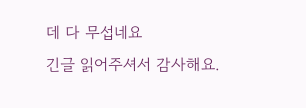데 다 무섭네요
긴글 읽어주셔서 감사해요.